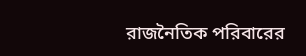রাজনৈতিক পরিবারের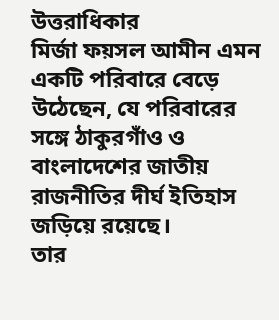উত্তরাধিকার
মির্জা ফয়সল আমীন এমন একটি পরিবারে বেড়ে উঠেছেন, যে পরিবারের সঙ্গে ঠাকুরগাঁও ও বাংলাদেশের জাতীয় রাজনীতির দীর্ঘ ইতিহাস জড়িয়ে রয়েছে।
তার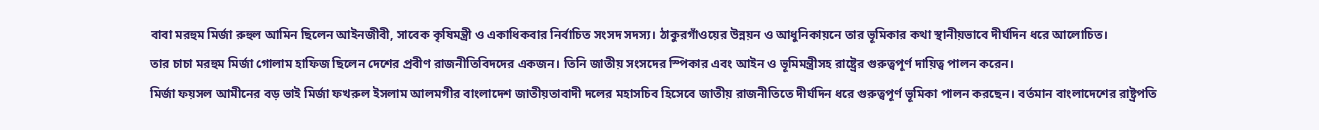বাবা মরহুম মির্জা রুহুল আমিন ছিলেন আইনজীবী, সাবেক কৃষিমন্ত্রী ও একাধিকবার নির্বাচিত সংসদ সদস্য। ঠাকুরগাঁওয়ের উন্নয়ন ও আধুনিকায়নে তার ভূমিকার কথা স্থানীয়ভাবে দীর্ঘদিন ধরে আলোচিত।
তার চাচা মরহুম মির্জা গোলাম হাফিজ ছিলেন দেশের প্রবীণ রাজনীতিবিদদের একজন। তিনি জাতীয় সংসদের স্পিকার এবং আইন ও ভূমিমন্ত্রীসহ রাষ্ট্রের গুরুত্বপূর্ণ দায়িত্ব পালন করেন।
মির্জা ফয়সল আমীনের বড় ভাই মির্জা ফখরুল ইসলাম আলমগীর বাংলাদেশ জাতীয়তাবাদী দলের মহাসচিব হিসেবে জাতীয় রাজনীতিতে দীর্ঘদিন ধরে গুরুত্বপূর্ণ ভূমিকা পালন করছেন। বর্তমান বাংলাদেশের রাষ্ট্রপতি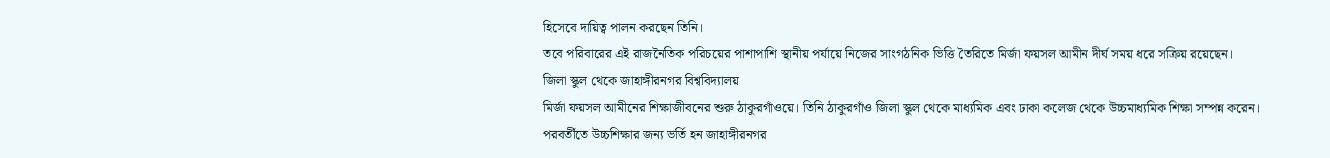হিসেবে দায়িত্ব পালন করছেন তিনি।
তবে পরিবারের এই রাজনৈতিক পরিচয়ের পাশাপাশি স্থানীয় পর্যায়ে নিজের সাংগঠনিক ভিত্তি তৈরিতে মির্জা ফয়সল আমীন দীর্ঘ সময় ধরে সক্রিয় রয়েছেন।
জিলা স্কুল থেকে জাহাঙ্গীরনগর বিশ্ববিদ্যালয়
মির্জা ফয়সল আমীনের শিক্ষাজীবনের শুরু ঠাকুরগাঁওয়ে। তিনি ঠাকুরগাঁও জিলা স্কুল থেকে মাধ্যমিক এবং ঢাকা কলেজ থেকে উচ্চমাধ্যমিক শিক্ষা সম্পন্ন করেন। পরবর্তীতে উচ্চশিক্ষার জন্য ভর্তি হন জাহাঙ্গীরনগর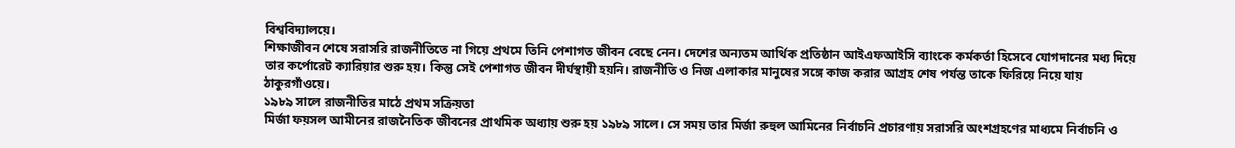বিশ্ববিদ্যালয়ে।
শিক্ষাজীবন শেষে সরাসরি রাজনীতিতে না গিয়ে প্রথমে তিনি পেশাগত জীবন বেছে নেন। দেশের অন্যতম আর্থিক প্রতিষ্ঠান আইএফআইসি ব্যাংকে কর্মকর্তা হিসেবে যোগদানের মধ্য দিয়ে তার কর্পোরেট ক্যারিয়ার শুরু হয়। কিন্তু সেই পেশাগত জীবন দীর্ঘস্থায়ী হয়নি। রাজনীতি ও নিজ এলাকার মানুষের সঙ্গে কাজ করার আগ্রহ শেষ পর্যন্ত তাকে ফিরিয়ে নিয়ে যায় ঠাকুরগাঁওয়ে।
১৯৮৯ সালে রাজনীতির মাঠে প্রথম সক্রিয়তা
মির্জা ফয়সল আমীনের রাজনৈতিক জীবনের প্রাথমিক অধ্যায় শুরু হয় ১৯৮৯ সালে। সে সময় তার মির্জা রুহুল আমিনের নির্বাচনি প্রচারণায় সরাসরি অংশগ্রহণের মাধ্যমে নির্বাচনি ও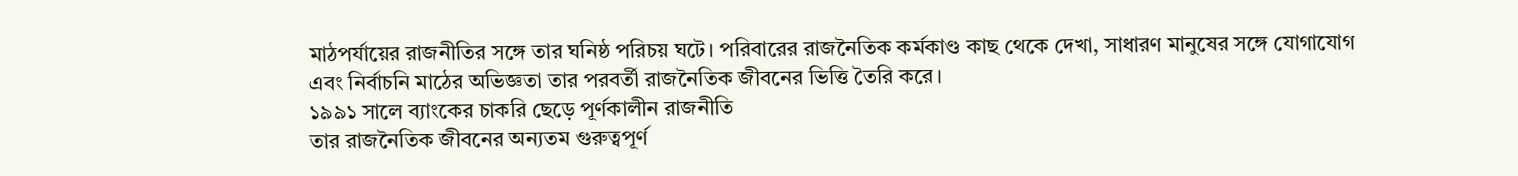মাঠপর্যায়ের রাজনীতির সঙ্গে তার ঘনিষ্ঠ পরিচয় ঘটে। পরিবারের রাজনৈতিক কর্মকাণ্ড কাছ থেকে দেখা, সাধারণ মানুষের সঙ্গে যোগাযোগ এবং নির্বাচনি মাঠের অভিজ্ঞতা তার পরবর্তী রাজনৈতিক জীবনের ভিত্তি তৈরি করে।
১৯৯১ সালে ব্যাংকের চাকরি ছেড়ে পূর্ণকালীন রাজনীতি
তার রাজনৈতিক জীবনের অন্যতম গুরুত্বপূর্ণ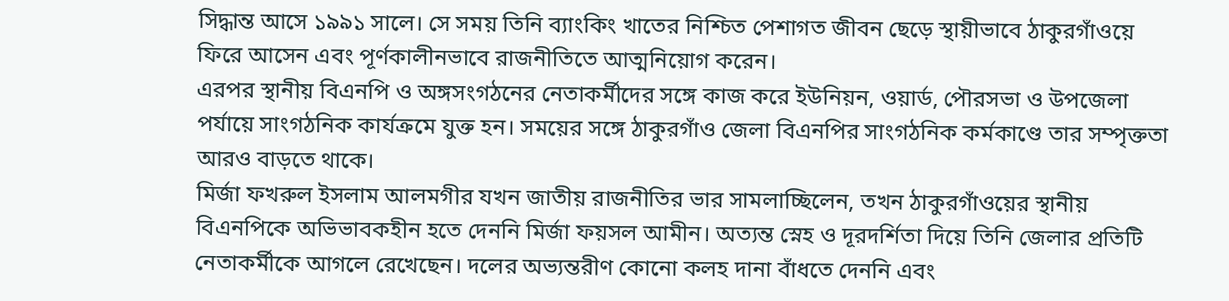সিদ্ধান্ত আসে ১৯৯১ সালে। সে সময় তিনি ব্যাংকিং খাতের নিশ্চিত পেশাগত জীবন ছেড়ে স্থায়ীভাবে ঠাকুরগাঁওয়ে ফিরে আসেন এবং পূর্ণকালীনভাবে রাজনীতিতে আত্মনিয়োগ করেন।
এরপর স্থানীয় বিএনপি ও অঙ্গসংগঠনের নেতাকর্মীদের সঙ্গে কাজ করে ইউনিয়ন, ওয়ার্ড, পৌরসভা ও উপজেলা পর্যায়ে সাংগঠনিক কার্যক্রমে যুক্ত হন। সময়ের সঙ্গে ঠাকুরগাঁও জেলা বিএনপির সাংগঠনিক কর্মকাণ্ডে তার সম্পৃক্ততা আরও বাড়তে থাকে।
মির্জা ফখরুল ইসলাম আলমগীর যখন জাতীয় রাজনীতির ভার সামলাচ্ছিলেন, তখন ঠাকুরগাঁওয়ের স্থানীয় বিএনপিকে অভিভাবকহীন হতে দেননি মির্জা ফয়সল আমীন। অত্যন্ত স্নেহ ও দূরদর্শিতা দিয়ে তিনি জেলার প্রতিটি নেতাকর্মীকে আগলে রেখেছেন। দলের অভ্যন্তরীণ কোনো কলহ দানা বাঁধতে দেননি এবং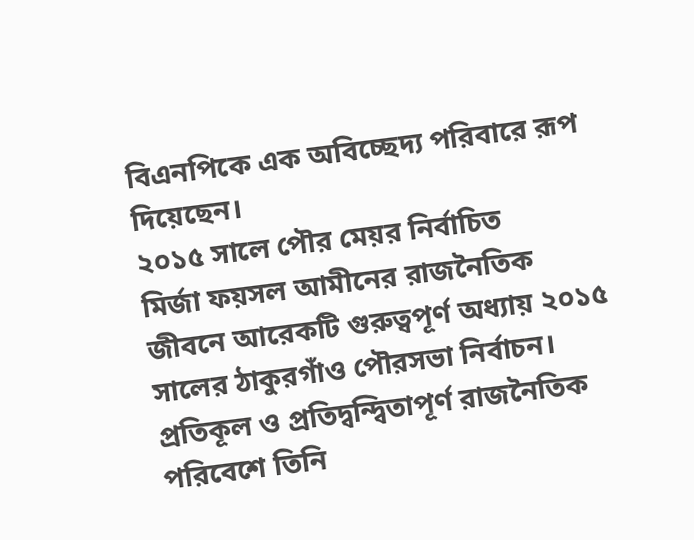বিএনপিকে এক অবিচ্ছেদ্য পরিবারে রূপ দিয়েছেন।
২০১৫ সালে পৌর মেয়র নির্বাচিত
মির্জা ফয়সল আমীনের রাজনৈতিক জীবনে আরেকটি গুরুত্বপূর্ণ অধ্যায় ২০১৫ সালের ঠাকুরগাঁও পৌরসভা নির্বাচন। প্রতিকূল ও প্রতিদ্বন্দ্বিতাপূর্ণ রাজনৈতিক পরিবেশে তিনি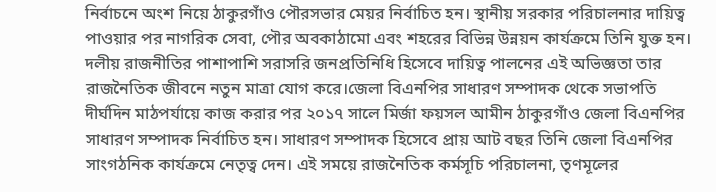নির্বাচনে অংশ নিয়ে ঠাকুরগাঁও পৌরসভার মেয়র নির্বাচিত হন। স্থানীয় সরকার পরিচালনার দায়িত্ব পাওয়ার পর নাগরিক সেবা, পৌর অবকাঠামো এবং শহরের বিভিন্ন উন্নয়ন কার্যক্রমে তিনি যুক্ত হন।
দলীয় রাজনীতির পাশাপাশি সরাসরি জনপ্রতিনিধি হিসেবে দায়িত্ব পালনের এই অভিজ্ঞতা তার রাজনৈতিক জীবনে নতুন মাত্রা যোগ করে।জেলা বিএনপির সাধারণ সম্পাদক থেকে সভাপতি
দীর্ঘদিন মাঠপর্যায়ে কাজ করার পর ২০১৭ সালে মির্জা ফয়সল আমীন ঠাকুরগাঁও জেলা বিএনপির সাধারণ সম্পাদক নির্বাচিত হন। সাধারণ সম্পাদক হিসেবে প্রায় আট বছর তিনি জেলা বিএনপির সাংগঠনিক কার্যক্রমে নেতৃত্ব দেন। এই সময়ে রাজনৈতিক কর্মসূচি পরিচালনা, তৃণমূলের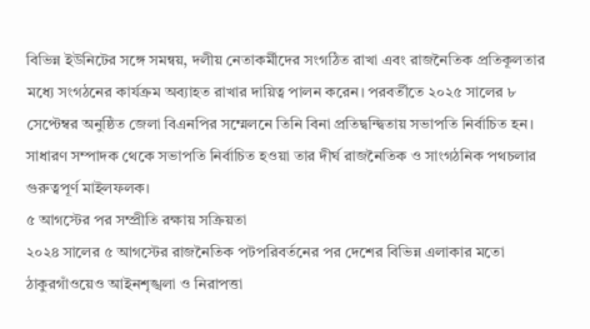বিভিন্ন ইউনিটের সঙ্গে সমন্বয়, দলীয় নেতাকর্মীদের সংগঠিত রাখা এবং রাজনৈতিক প্রতিকূলতার মধ্যে সংগঠনের কার্যক্রম অব্যাহত রাখার দায়িত্ব পালন করেন। পরবর্তীতে ২০২৫ সালের ৮ সেপ্টেম্বর অনুষ্ঠিত জেলা বিএনপির সম্মেলনে তিনি বিনা প্রতিদ্বন্দ্বিতায় সভাপতি নির্বাচিত হন। সাধারণ সম্পাদক থেকে সভাপতি নির্বাচিত হওয়া তার দীর্ঘ রাজনৈতিক ও সাংগঠনিক পথচলার গুরুত্বপূর্ণ মাইলফলক।
৫ আগস্টের পর সম্প্রীতি রক্ষায় সক্রিয়তা
২০২৪ সালের ৫ আগস্টের রাজনৈতিক পটপরিবর্তনের পর দেশের বিভিন্ন এলাকার মতো ঠাকুরগাঁওয়েও আইনশৃঙ্খলা ও নিরাপত্তা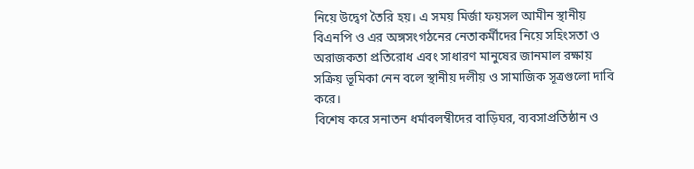নিয়ে উদ্বেগ তৈরি হয়। এ সময় মির্জা ফয়সল আমীন স্থানীয় বিএনপি ও এর অঙ্গসংগঠনের নেতাকর্মীদের নিয়ে সহিংসতা ও অরাজকতা প্রতিরোধ এবং সাধারণ মানুষের জানমাল রক্ষায় সক্রিয় ভূমিকা নেন বলে স্থানীয় দলীয় ও সামাজিক সূত্রগুলো দাবি করে।
বিশেষ করে সনাতন ধর্মাবলম্বীদের বাড়িঘর, ব্যবসাপ্রতিষ্ঠান ও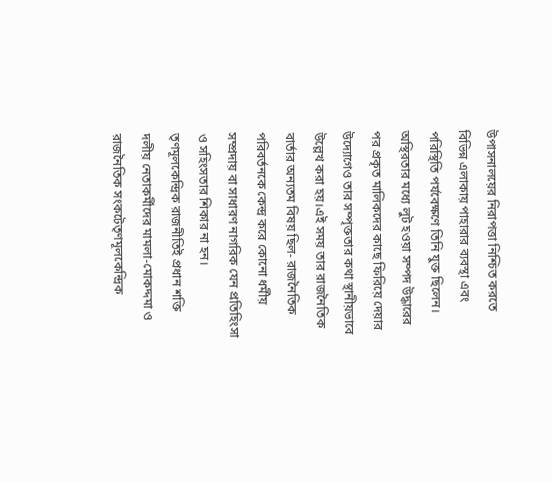উপাসনালয়ের নিরাপত্তা নিশ্চিত করতে বিভিন্ন এলাকায় পাহারার ব্যবস্থা এবং পরিস্থিতি পর্যবেক্ষণে তিনি যুক্ত ছিলেন। অস্থিরতার মধ্যে লুট হওয়া সম্পদ উদ্ধারের পর প্রকৃত মালিকদের কাছে ফিরিয়ে দেয়ার উদ্যোগেও তার সম্পৃক্ততার কথা স্থানীয়ভাবে উল্লেখ করা হয়।এই সময় তার রাজনৈতিক বার্তার অন্যতম বিষয় ছিল- রাজনৈতিক পরিবর্তনকে কেন্দ্র করে কোনো ধর্মীয় সম্প্রদায় বা সাধারণ নাগরিক যেন প্রতিহিংসা ও সহিংসতার শিকার না হন।
তৃণমূলকেন্দ্রিক রাজনীতিই প্রধান শক্তি
দলীয় নেতাকর্মীদের মামলা-মোকদ্দমা ও রাজনৈতিক সংকটেতৃণমূলকেন্দ্রিক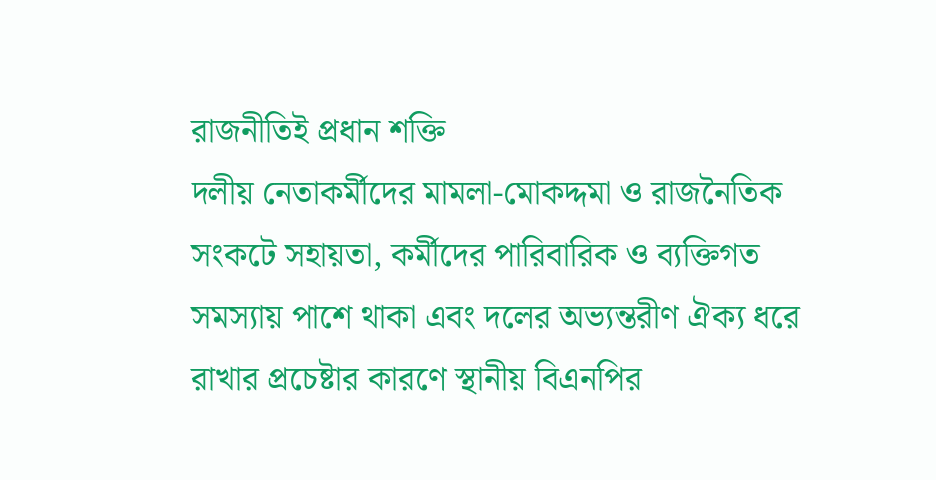রাজনীতিই প্রধান শক্তি
দলীয় নেতাকর্মীদের মামলা-মোকদ্দমা ও রাজনৈতিক সংকটে সহায়তা, কর্মীদের পারিবারিক ও ব্যক্তিগত সমস্যায় পাশে থাকা এবং দলের অভ্যন্তরীণ ঐক্য ধরে রাখার প্রচেষ্টার কারণে স্থানীয় বিএনপির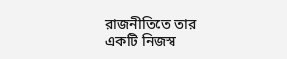রাজনীতিতে তার একটি নিজস্ব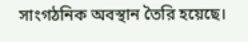সাংগঠনিক অবস্থান তৈরি হয়েছে।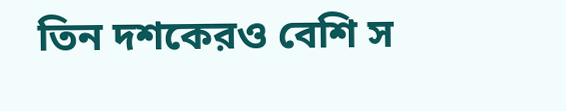তিন দশকেরও বেশি স